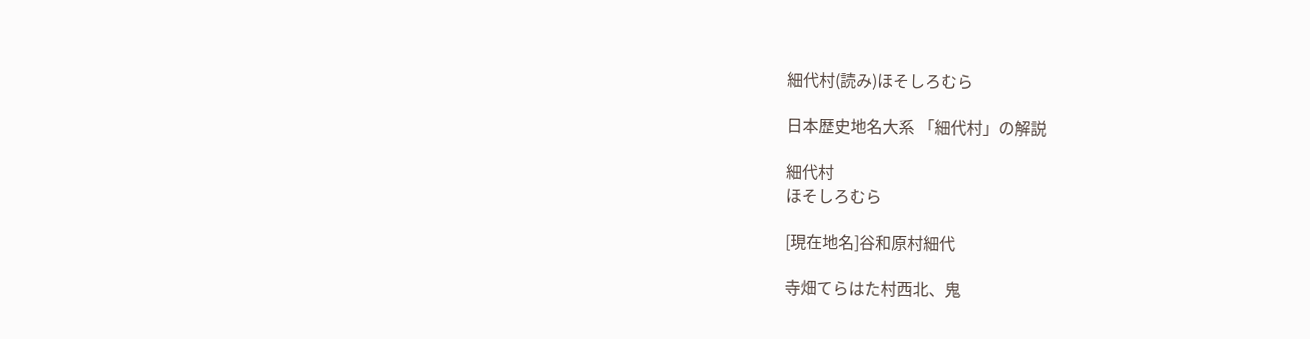細代村(読み)ほそしろむら

日本歴史地名大系 「細代村」の解説

細代村
ほそしろむら

[現在地名]谷和原村細代

寺畑てらはた村西北、鬼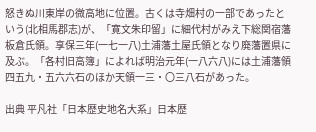怒きぬ川東岸の微高地に位置。古くは寺畑村の一部であったという(北相馬郡志)が、「寛文朱印留」に細代村がみえ下総関宿藩板倉氏領。享保三年(一七一八)土浦藩土屋氏領となり廃藩置県に及ぶ。「各村旧高簿」によれば明治元年(一八六八)には土浦藩領四五九・五六六石のほか天領一三・〇三八石があった。

出典 平凡社「日本歴史地名大系」日本歴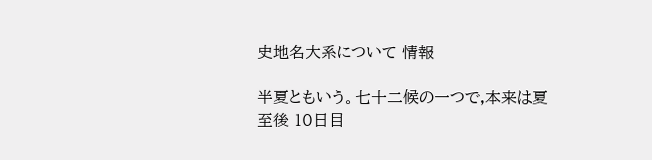史地名大系について 情報

半夏ともいう。七十二候の一つで,本来は夏至後 10日目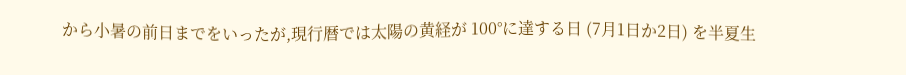から小暑の前日までをいったが,現行暦では太陽の黄経が 100°に達する日 (7月1日か2日) を半夏生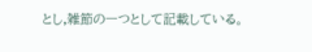とし,雑節の一つとして記載している。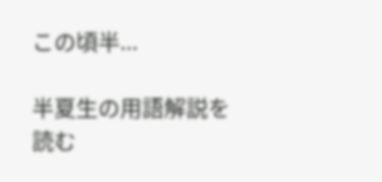この頃半...

半夏生の用語解説を読む